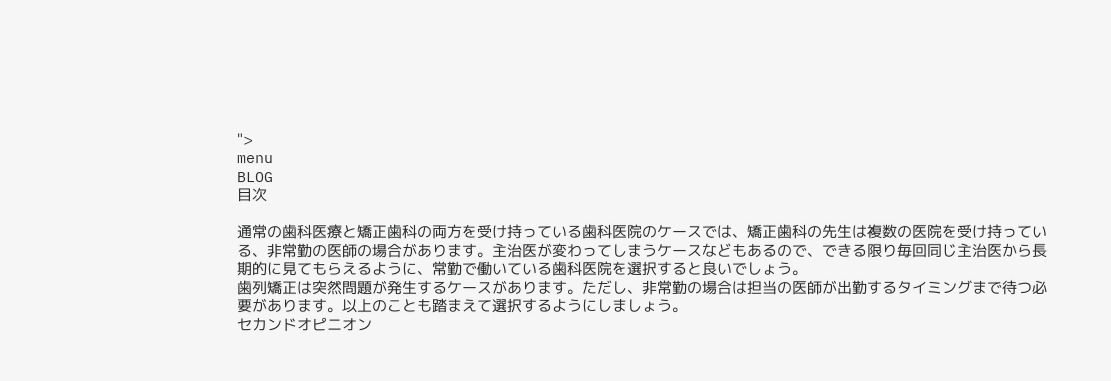">
menu
BLOG
目次

通常の歯科医療と矯正歯科の両方を受け持っている歯科医院のケースでは、矯正歯科の先生は複数の医院を受け持っている、非常勤の医師の場合があります。主治医が変わってしまうケースなどもあるので、できる限り毎回同じ主治医から長期的に見てもらえるように、常勤で働いている歯科医院を選択すると良いでしょう。
歯列矯正は突然問題が発生するケースがあります。ただし、非常勤の場合は担当の医師が出勤するタイミングまで待つ必要があります。以上のことも踏まえて選択するようにしましょう。
セカンドオピニオン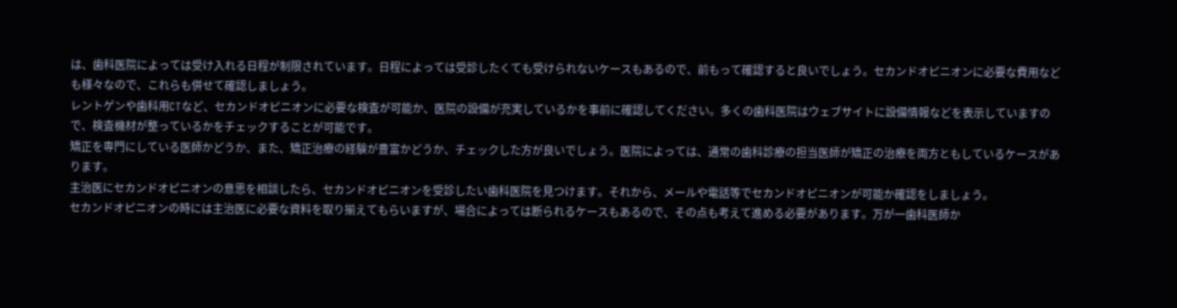は、歯科医院によっては受け入れる日程が制限されています。日程によっては受診したくても受けられないケースもあるので、前もって確認すると良いでしょう。セカンドオピニオンに必要な費用なども様々なので、これらも併せて確認しましょう。
レントゲンや歯科用CTなど、セカンドオピニオンに必要な検査が可能か、医院の設備が充実しているかを事前に確認してください。多くの歯科医院はウェブサイトに設備情報などを表示していますので、検査機材が整っているかをチェックすることが可能です。
矯正を専門にしている医師かどうか、また、矯正治療の経験が豊富かどうか、チェックした方が良いでしょう。医院によっては、通常の歯科診療の担当医師が矯正の治療を両方ともしているケースがあります。
主治医にセカンドオピニオンの意思を相談したら、セカンドオピニオンを受診したい歯科医院を見つけます。それから、メールや電話等でセカンドオピニオンが可能か確認をしましょう。
セカンドオピニオンの時には主治医に必要な資料を取り揃えてもらいますが、場合によっては断られるケースもあるので、その点も考えて進める必要があります。万が一歯科医師か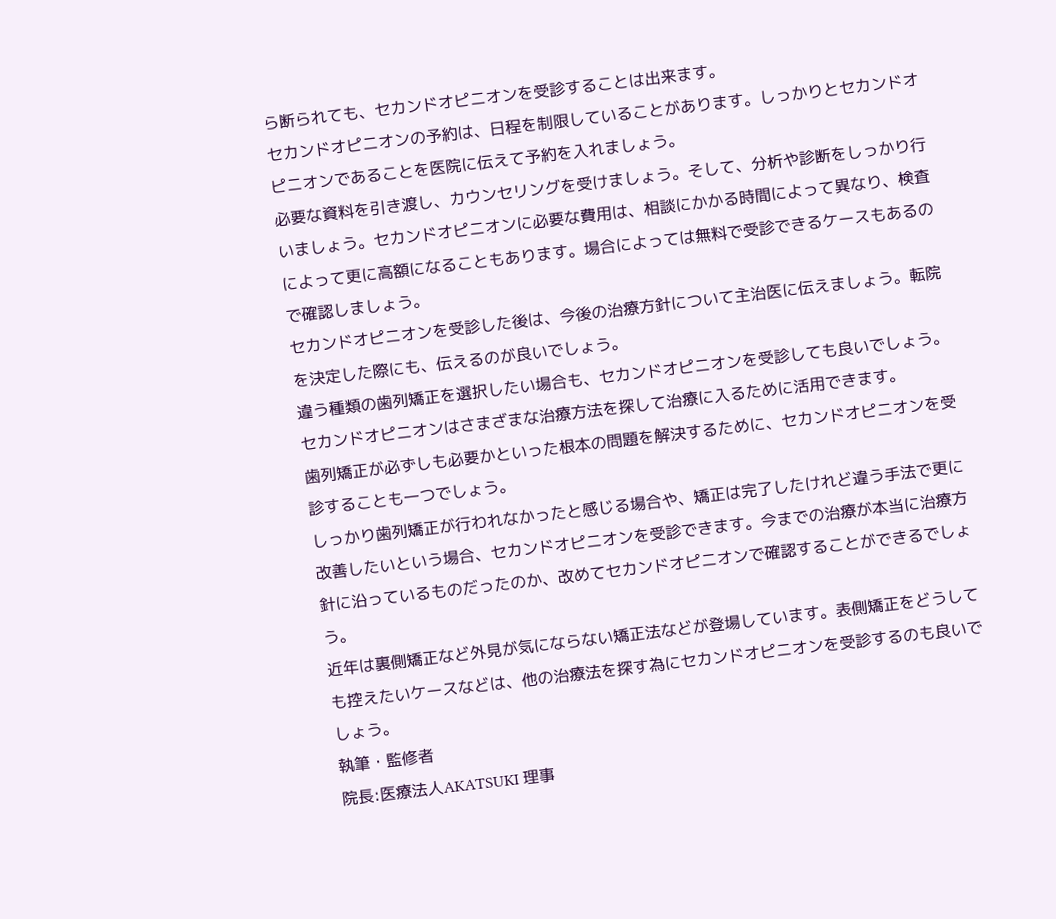ら断られても、セカンドオピニオンを受診することは出来ます。
セカンドオピニオンの予約は、日程を制限していることがあります。しっかりとセカンドオピニオンであることを医院に伝えて予約を入れましょう。
必要な資料を引き渡し、カウンセリングを受けましょう。そして、分析や診断をしっかり行いましょう。セカンドオピニオンに必要な費用は、相談にかかる時間によって異なり、検査によって更に高額になることもあります。場合によっては無料で受診できるケースもあるので確認しましょう。
セカンドオピニオンを受診した後は、今後の治療方針について主治医に伝えましょう。転院を決定した際にも、伝えるのが良いでしょう。
違う種類の歯列矯正を選択したい場合も、セカンドオピニオンを受診しても良いでしょう。セカンドオピニオンはさまざまな治療方法を探して治療に入るために活用できます。
歯列矯正が必ずしも必要かといった根本の問題を解決するために、セカンドオピニオンを受診することも一つでしょう。
しっかり歯列矯正が行われなかったと感じる場合や、矯正は完了したけれど違う手法で更に改善したいという場合、セカンドオピニオンを受診できます。今までの治療が本当に治療方針に沿っているものだったのか、改めてセカンドオピニオンで確認することができるでしょう。
近年は裏側矯正など外見が気にならない矯正法などが登場しています。表側矯正をどうしても控えたいケースなどは、他の治療法を探す為にセカンドオピニオンを受診するのも良いでしょう。
執筆・監修者
院長:医療法人AKATSUKI 理事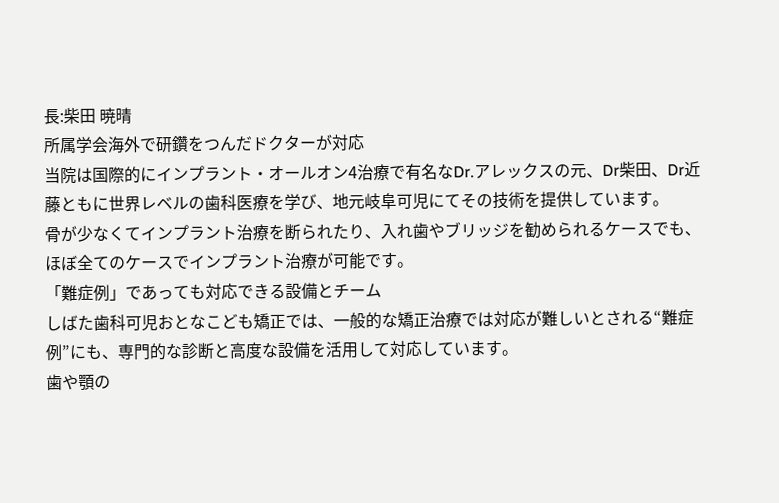長:柴田 暁晴
所属学会海外で研鑽をつんだドクターが対応
当院は国際的にインプラント・オールオン4治療で有名なDr.アレックスの元、Dr柴田、Dr近藤ともに世界レベルの歯科医療を学び、地元岐阜可児にてその技術を提供しています。
骨が少なくてインプラント治療を断られたり、入れ歯やブリッジを勧められるケースでも、ほぼ全てのケースでインプラント治療が可能です。
「難症例」であっても対応できる設備とチーム
しばた歯科可児おとなこども矯正では、一般的な矯正治療では対応が難しいとされる“難症例”にも、専門的な診断と高度な設備を活用して対応しています。
歯や顎の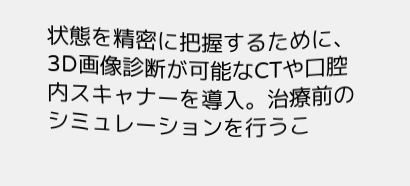状態を精密に把握するために、3D画像診断が可能なCTや口腔内スキャナーを導入。治療前のシミュレーションを行うこ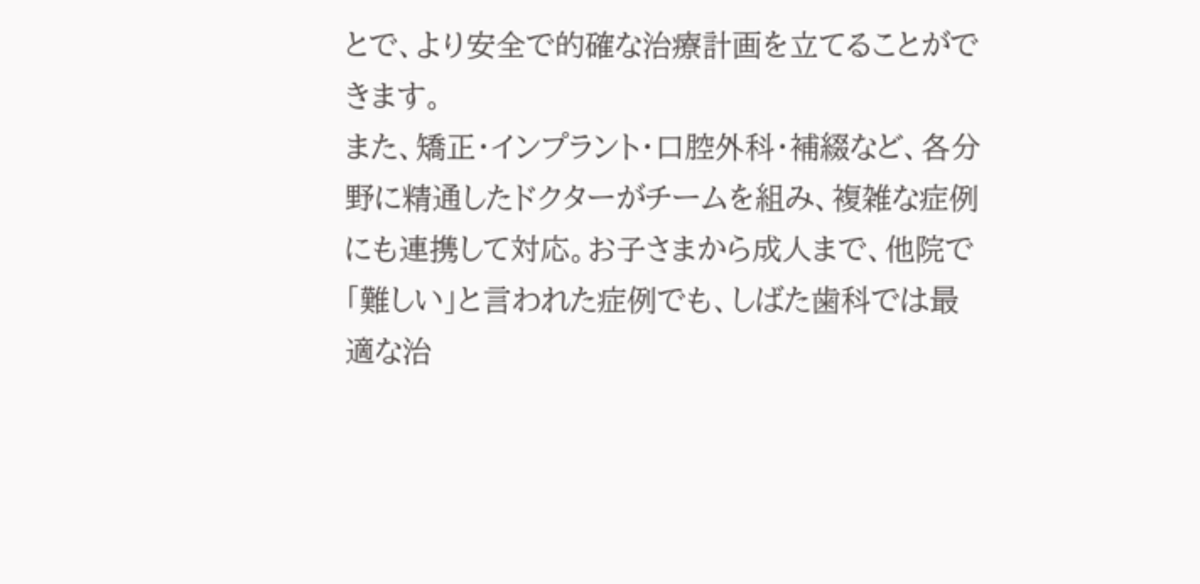とで、より安全で的確な治療計画を立てることができます。
また、矯正・インプラント・口腔外科・補綴など、各分野に精通したドクターがチームを組み、複雑な症例にも連携して対応。お子さまから成人まで、他院で「難しい」と言われた症例でも、しばた歯科では最適な治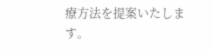療方法を提案いたします。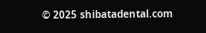© 2025 shibatadental.com